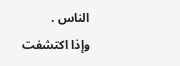الناس .
وإذا اكتشفت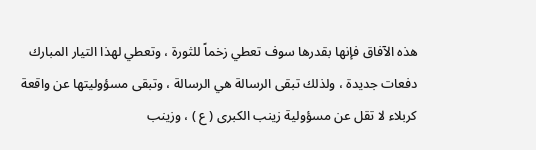هذه الآفاق فإنها بقدرها سوف تعطي زخماً للثورة ، وتعطي لهذا التيار المبارك دفعات جديدة ، ولذلك تبقى الرسالة هي الرسالة ، وتبقى مسؤوليتها عن واقعة كربلاء لا تقل عن مسؤولية زينب الكبرى ( ع ) ، وزينب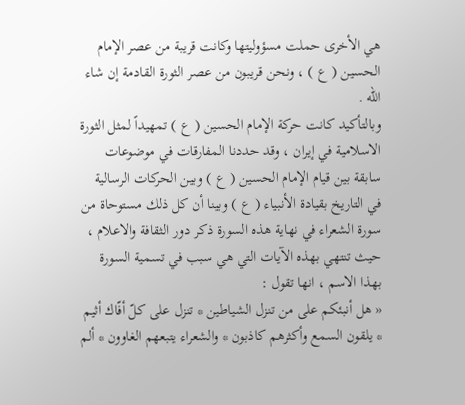هي الأخرى حملت مسؤوليتها وكانت قريبة من عصر الإمام الحسين ( ع ) ، ونحن قريبون من عصر الثورة القادمة إن شاء الله .
وبالتأكيد كانت حركة الإمام الحسين ( ع ) تمهيداً لمثل الثورة الاسلامية في إيران ، وقد حددنا المفارقات في موضوعات سابقة بين قيام الإمام الحسين ( ع ) وبين الحركات الرسالية في التاريخ بقيادة الأنبياء ( ع ) وبينا أن كل ذلك مستوحاة من سورة الشعراء في نهاية هذه السورة ذكر دور الثقافة والاعلام ، حيث تنتهي بهذه الآيات التي هي سبب في تسمية السورة بهذا الاسم ، انها تقول :
« هل أنبئكم على من تنزل الشياطين * تنزل على كلّ أفّاك أثيم * يلقون السمع وأكثرهم كاذبون * والشعراء يتبعهم الغاوون * ألم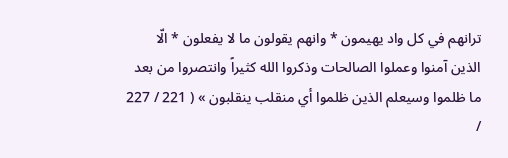ترانهم في كل واد يهيمون * وانهم يقولون ما لا يفعلون * الّا الذين آمنوا وعملوا الصالحات وذكروا الله كثيراً وانتصروا من بعد ما ظلموا وسيعلم الذين ظلموا أي منقلب ينقلبون » ( 221 / 227 /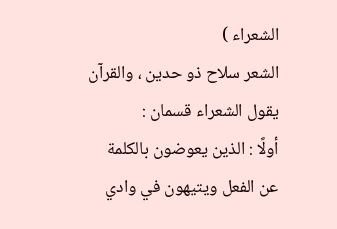الشعراء )
الشعر سلاح ذو حدين ، والقرآن يقول الشعراء قسمان :
أولًا : الذين يعوضون بالكلمة عن الفعل ويتيهون في وادي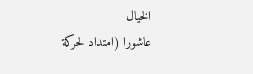الخيال
عاشورا (امتداد لحركة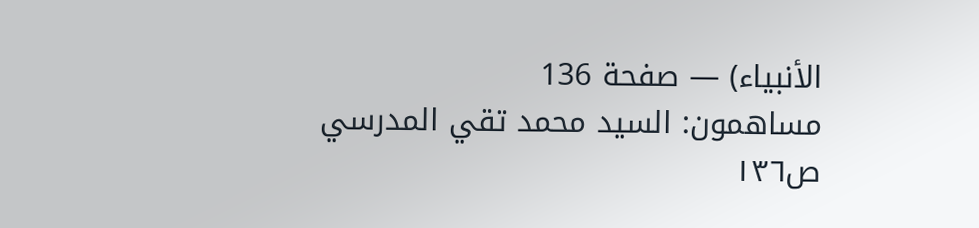الأنبياء) — صفحة 136
مساهمون: السيد محمد تقي المدرسي
ص١٣٦